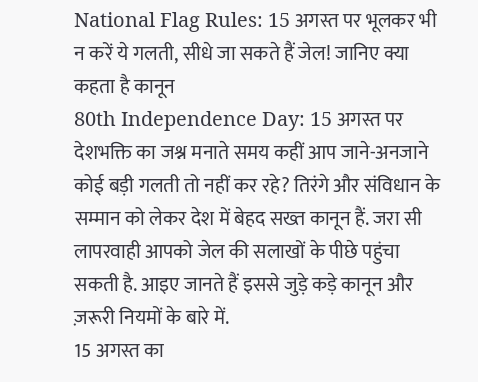National Flag Rules: 15 अगस्त पर भूलकर भी न करें ये गलती, सीधे जा सकते हैं जेल! जानिए क्या कहता है कानून
80th Independence Day: 15 अगस्त पर देशभक्ति का जश्न मनाते समय कहीं आप जाने-अनजाने कोई बड़ी गलती तो नहीं कर रहे? तिरंगे और संविधान के सम्मान को लेकर देश में बेहद सख्त कानून हैं. जरा सी लापरवाही आपको जेल की सलाखों के पीछे पहुंचा सकती है. आइए जानते हैं इससे जुड़े कड़े कानून और ज़रूरी नियमों के बारे में.
15 अगस्त का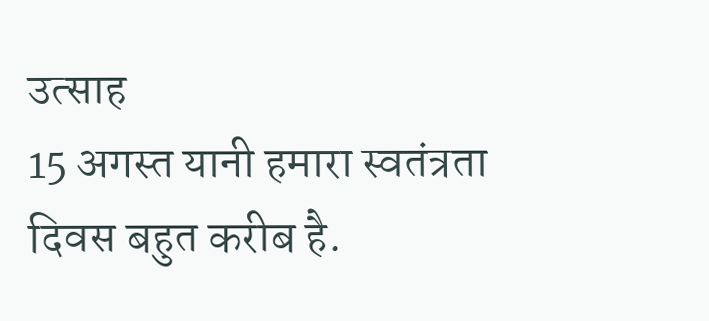उत्साह
15 अगस्त यानी हमारा स्वतंत्रता दिवस बहुत करीब है.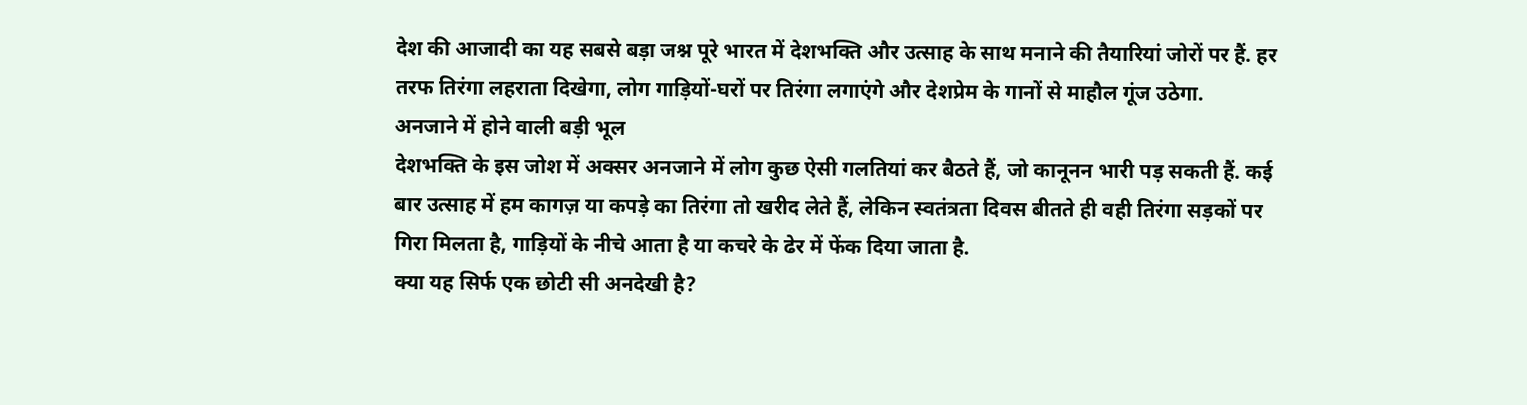देश की आजादी का यह सबसे बड़ा जश्न पूरे भारत में देशभक्ति और उत्साह के साथ मनाने की तैयारियां जोरों पर हैं. हर तरफ तिरंगा लहराता दिखेगा, लोग गाड़ियों-घरों पर तिरंगा लगाएंगे और देशप्रेम के गानों से माहौल गूंज उठेगा.
अनजाने में होने वाली बड़ी भूल
देशभक्ति के इस जोश में अक्सर अनजाने में लोग कुछ ऐसी गलतियां कर बैठते हैं, जो कानूनन भारी पड़ सकती हैं. कई बार उत्साह में हम कागज़ या कपड़े का तिरंगा तो खरीद लेते हैं, लेकिन स्वतंत्रता दिवस बीतते ही वही तिरंगा सड़कों पर गिरा मिलता है, गाड़ियों के नीचे आता है या कचरे के ढेर में फेंक दिया जाता है.
क्या यह सिर्फ एक छोटी सी अनदेखी है?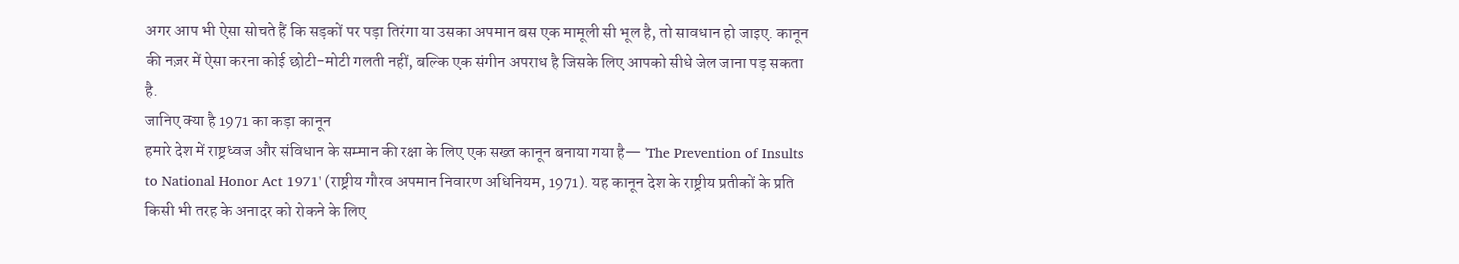अगर आप भी ऐसा सोचते हैं कि सड़कों पर पड़ा तिरंगा या उसका अपमान बस एक मामूली सी भूल है, तो सावधान हो जाइए. कानून की नज़र में ऐसा करना कोई छोटी-मोटी गलती नहीं, बल्कि एक संगीन अपराध है जिसके लिए आपको सीधे जेल जाना पड़ सकता है.
जानिए क्या है 1971 का कड़ा कानून
हमारे देश में राष्ट्रध्वज और संविधान के सम्मान की रक्षा के लिए एक सख्त कानून बनाया गया है— 'The Prevention of Insults to National Honor Act 1971' (राष्ट्रीय गौरव अपमान निवारण अधिनियम, 1971). यह कानून देश के राष्ट्रीय प्रतीकों के प्रति किसी भी तरह के अनादर को रोकने के लिए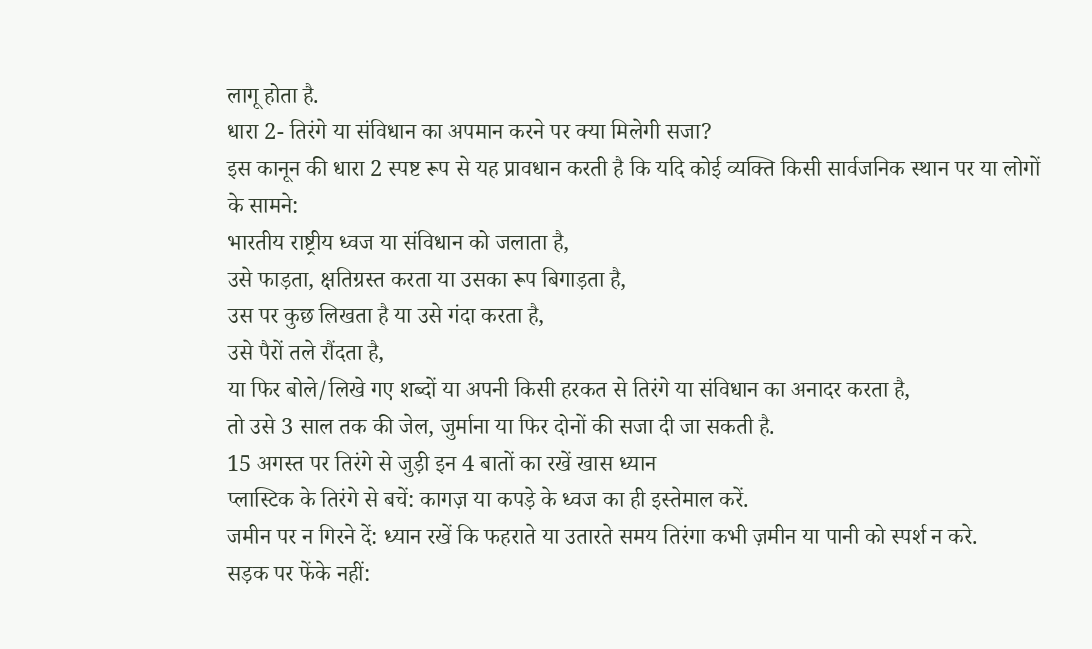लागू होता है.
धारा 2- तिरंगे या संविधान का अपमान करने पर क्या मिलेगी सजा?
इस कानून की धारा 2 स्पष्ट रूप से यह प्रावधान करती है कि यदि कोई व्यक्ति किसी सार्वजनिक स्थान पर या लोगों के सामने:
भारतीय राष्ट्रीय ध्वज या संविधान को जलाता है,
उसे फाड़ता, क्षतिग्रस्त करता या उसका रूप बिगाड़ता है,
उस पर कुछ लिखता है या उसे गंदा करता है,
उसे पैरों तले रौंदता है,
या फिर बोले/लिखे गए शब्दों या अपनी किसी हरकत से तिरंगे या संविधान का अनादर करता है,
तो उसे 3 साल तक की जेल, जुर्माना या फिर दोनों की सजा दी जा सकती है.
15 अगस्त पर तिरंगे से जुड़ी इन 4 बातों का रखें खास ध्यान
प्लास्टिक के तिरंगे से बचें: कागज़ या कपड़े के ध्वज का ही इस्तेमाल करें.
जमीन पर न गिरने दें: ध्यान रखें कि फहराते या उतारते समय तिरंगा कभी ज़मीन या पानी को स्पर्श न करे.
सड़क पर फेंके नहीं: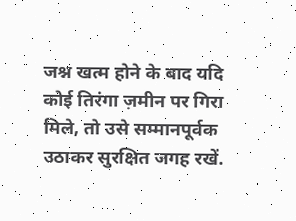जश्न खत्म होने के बाद यदि कोई तिरंगा ज़मीन पर गिरा मिले, तो उसे सम्मानपूर्वक उठाकर सुरक्षित जगह रखें.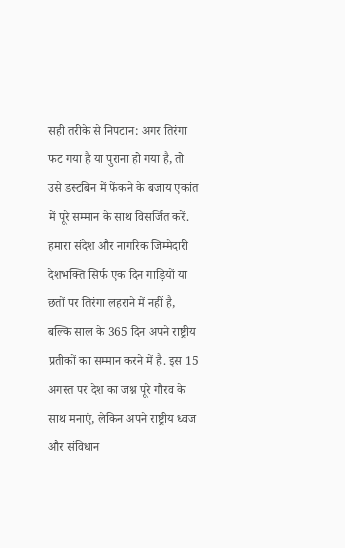सही तरीके से निपटान: अगर तिरंगा फट गया है या पुराना हो गया है, तो उसे डस्टबिन में फेंकने के बजाय एकांत में पूरे सम्मान के साथ विसर्जित करें.
हमारा संदेश और नागरिक जिम्मेदारी
देशभक्ति सिर्फ एक दिन गाड़ियों या छतों पर तिरंगा लहराने में नहीं है, बल्कि साल के 365 दिन अपने राष्ट्रीय प्रतीकों का सम्मान करने में है. इस 15 अगस्त पर देश का जश्न पूरे गौरव के साथ मनाएं, लेकिन अपने राष्ट्रीय ध्वज और संविधान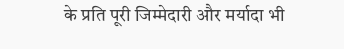के प्रति पूरी जिम्मेदारी और मर्यादा भी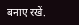बनाए रखें.